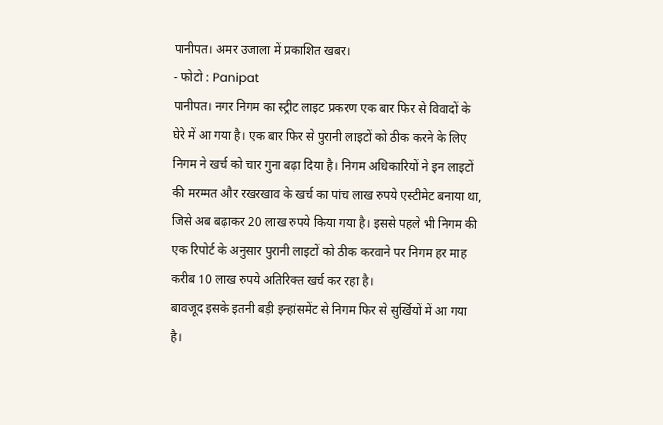पानीपत। अमर उजाला में प्रकाशित खबर।
- फोटो : Panipat
पानीपत। नगर निगम का स्ट्रीट लाइट प्रकरण एक बार फिर से विवादों के घेरे में आ गया है। एक बार फिर से पुरानी लाइटों को ठीक करने के लिए निगम ने खर्च को चार गुना बढ़ा दिया है। निगम अधिकारियों ने इन लाइटों की मरम्मत और रखरखाव के खर्च का पांच लाख रुपये एस्टीमेट बनाया था, जिसे अब बढ़ाकर 20 लाख रुपये किया गया है। इससे पहले भी निगम की एक रिपोर्ट के अनुसार पुरानी लाइटों को ठीक करवाने पर निगम हर माह करीब 10 लाख रुपये अतिरिक्त खर्च कर रहा है।
बावजूद इसके इतनी बड़ी इन्हांसमेंट से निगम फिर से सुर्खियों में आ गया है।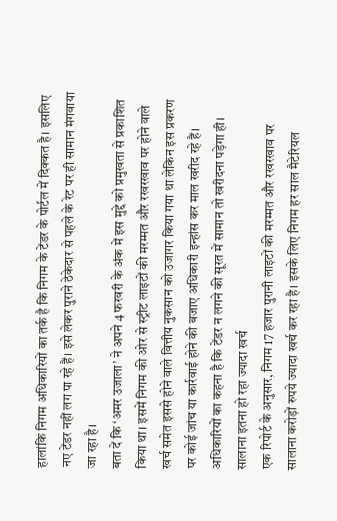हालांकि निगम अधिकारियों का तर्क है कि निगम के टेंडर के पोर्टल में दिक्कत है। इसलिए नए टेंडर नहीं लग पा रहे हैं। इसे लेकर पुराने ठेकेदार से पहले के रेट पर ही सामान मंगवाया जा रहा है।
बता दें कि ‘अमर उजाला’ ने अपने 4 फरवरी के अंक में इस मुद्दे को प्रमुखता से प्रकाशित किया था। इसमें निगम की ओर से स्ट्रीट लाइटों की मरम्मत और रखरखाव पर होने वाले खर्च समेत इससे होने वाले वित्तीय नुकसान को उजागर किया गया था लेकिन इस प्रकरण पर कोई जांच या कार्रवाई होने की बजाए अधिकारी इन्हांस कर माल खरीद रहे हैं। अधिकारियों का कहना है कि टेंडर न लगने की सूरत में सामान तो खरीदना पड़ेगा ही।
सालाना इतना हो रहा ज्यादा खर्च
एक रिपोर्ट के अनुसार, निगम 17 हजार पुरानी लाइटों की मरम्मत और रखरखाव पर सालाना करोड़ों रुपये ज्यादा खर्च कर रहा है। इसके लिए निगम हर साल मैटेरियल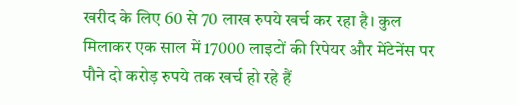खरीद के लिए 60 से 70 लाख रुपये खर्च कर रहा है। कुल मिलाकर एक साल में 17000 लाइटों की रिपेयर और मेंटेनेंस पर पौने दो करोड़ रुपये तक खर्च हो रहे हैं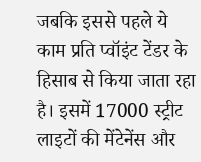जबकि इससे पहले ये काम प्रति प्वॉइंट टेंडर के हिसाब से किया जाता रहा है। इसमें 17000 स्ट्रीट लाइटों की मेंटेनेंस और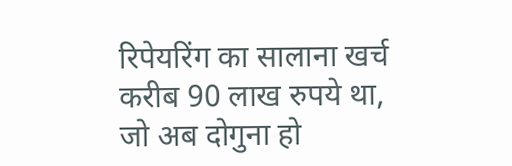रिपेयरिंग का सालाना खर्च करीब 90 लाख रुपये था, जो अब दोगुना हो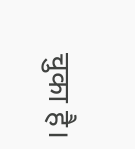चुका है।